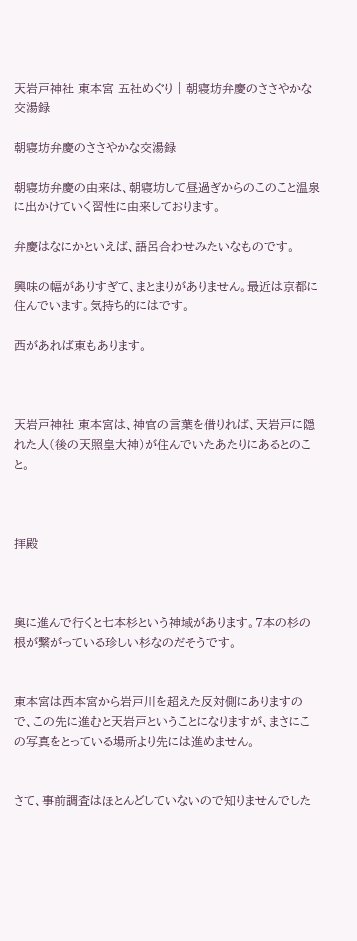天岩戸神社 東本宮 五社めぐり | 朝寝坊弁慶のささやかな交湯録

朝寝坊弁慶のささやかな交湯録

朝寝坊弁慶の由来は、朝寝坊して昼過ぎからのこのこと温泉に出かけていく習性に由来しております。

弁慶はなにかといえば、語呂合わせみたいなものです。

興味の幅がありすぎて、まとまりがありません。最近は京都に住んでいます。気持ち的にはです。

西があれば東もあります。



天岩戸神社 東本宮は、神官の言葉を借りれば、天岩戸に隠れた人(後の天照皇大神)が住んでいたあたりにあるとのこと。



拝殿



奥に進んで行くと七本杉という神域があります。7本の杉の根が繋がっている珍しい杉なのだそうです。


東本宮は西本宮から岩戸川を超えた反対側にありますので、この先に進むと天岩戸ということになりますが、まさにこの写真をとっている場所より先には進めません。


さて、事前調査はほとんどしていないので知りませんでした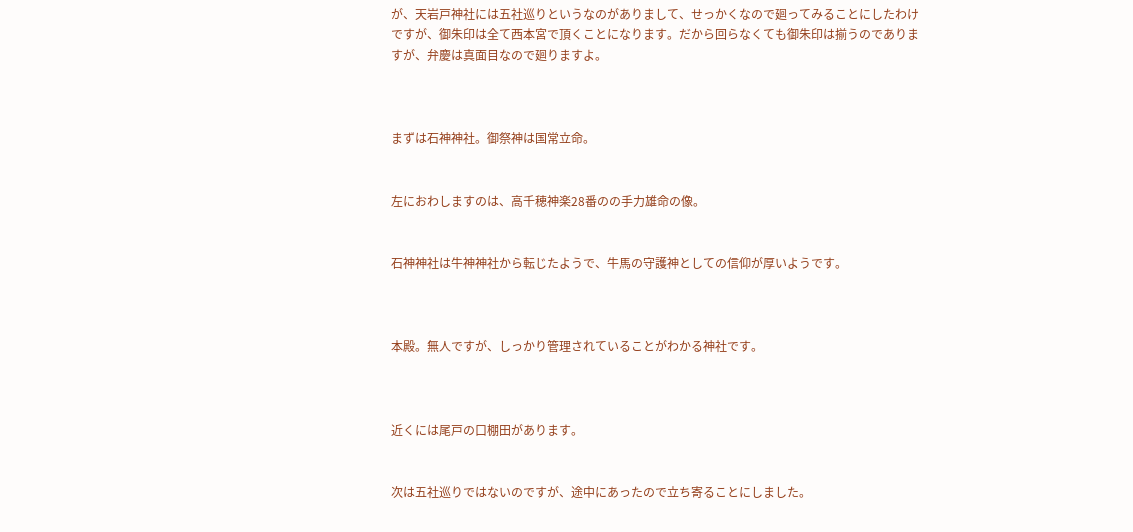が、天岩戸神社には五社巡りというなのがありまして、せっかくなので廻ってみることにしたわけですが、御朱印は全て西本宮で頂くことになります。だから回らなくても御朱印は揃うのでありますが、弁慶は真面目なので廻りますよ。



まずは石神神社。御祭神は国常立命。


左におわしますのは、高千穂神楽28番のの手力雄命の像。


石神神社は牛神神社から転じたようで、牛馬の守護神としての信仰が厚いようです。



本殿。無人ですが、しっかり管理されていることがわかる神社です。



近くには尾戸の口棚田があります。


次は五社巡りではないのですが、途中にあったので立ち寄ることにしました。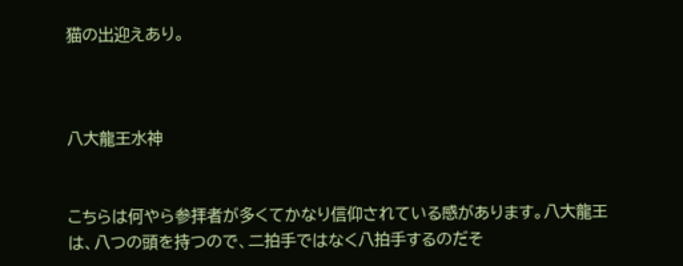猫の出迎えあり。



八大龍王水神


こちらは何やら参拝者が多くてかなり信仰されている感があります。八大龍王は、八つの頭を持つので、二拍手ではなく八拍手するのだそ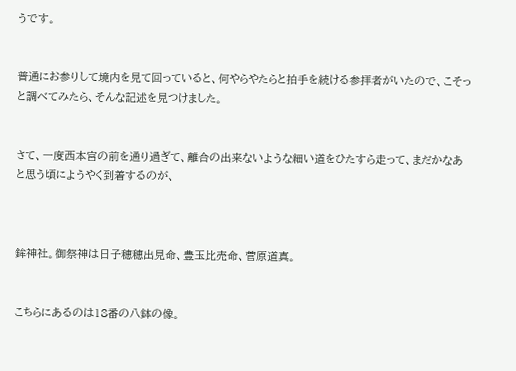うです。


普通にお参りして境内を見て回っていると、何やらやたらと拍手を続ける参拝者がいたので、こそっと調べてみたら、そんな記述を見つけました。


さて、一度西本宮の前を通り過ぎて、離合の出来ないような細い道をひたすら走って、まだかなあと思う頃にようやく到着するのが、



鉾神社。御祭神は日子穂穂出見命、豊玉比売命、菅原道真。


こちらにあるのは18番の八鉢の像。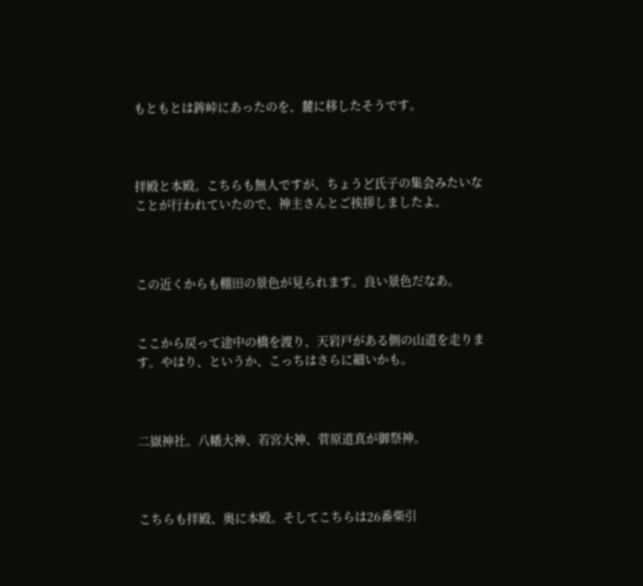もともとは鉾峠にあったのを、麓に移したそうです。



拝殿と本殿。こちらも無人ですが、ちょうど氏子の集会みたいなことが行われていたので、神主さんとご挨拶しましたよ。



この近くからも棚田の景色が見られます。良い景色だなあ。


ここから戻って途中の橋を渡り、天岩戸がある側の山道を走ります。やはり、というか、こっちはさらに細いかも。



二嶽神社。八幡大神、若宮大神、菅原道真が御祭神。



こちらも拝殿、奥に本殿。そしてこちらは26番柴引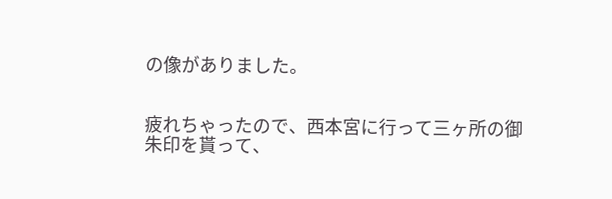の像がありました。


疲れちゃったので、西本宮に行って三ヶ所の御朱印を貰って、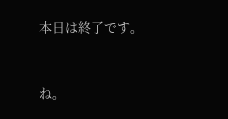本日は終了です。


ね。